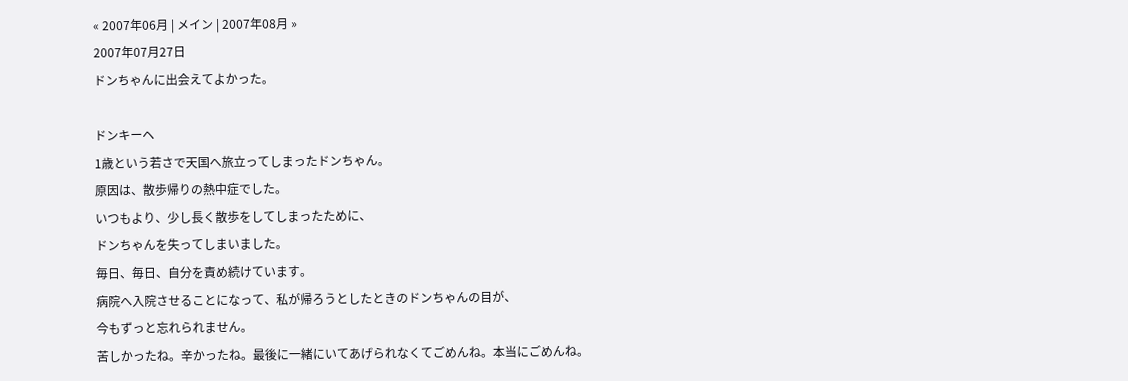« 2007年06月 | メイン | 2007年08月 »
2007年07月27日
ドンちゃんに出会えてよかった。

ドンキーヘ
1歳という若さで天国へ旅立ってしまったドンちゃん。
原因は、散歩帰りの熱中症でした。
いつもより、少し長く散歩をしてしまったために、
ドンちゃんを失ってしまいました。
毎日、毎日、自分を責め続けています。
病院へ入院させることになって、私が帰ろうとしたときのドンちゃんの目が、
今もずっと忘れられません。
苦しかったね。辛かったね。最後に一緒にいてあげられなくてごめんね。本当にごめんね。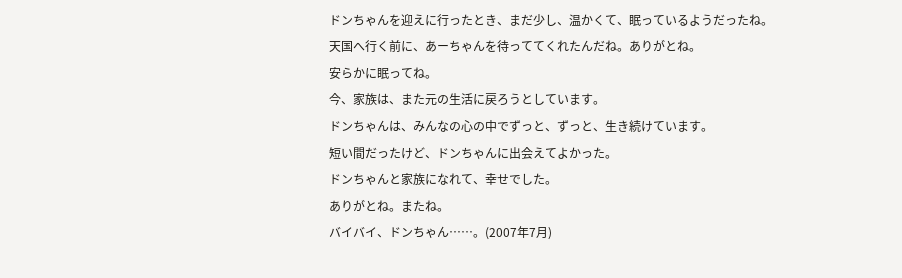ドンちゃんを迎えに行ったとき、まだ少し、温かくて、眠っているようだったね。
天国へ行く前に、あーちゃんを待っててくれたんだね。ありがとね。
安らかに眠ってね。
今、家族は、また元の生活に戻ろうとしています。
ドンちゃんは、みんなの心の中でずっと、ずっと、生き続けています。
短い間だったけど、ドンちゃんに出会えてよかった。
ドンちゃんと家族になれて、幸せでした。
ありがとね。またね。
バイバイ、ドンちゃん……。(2007年7月)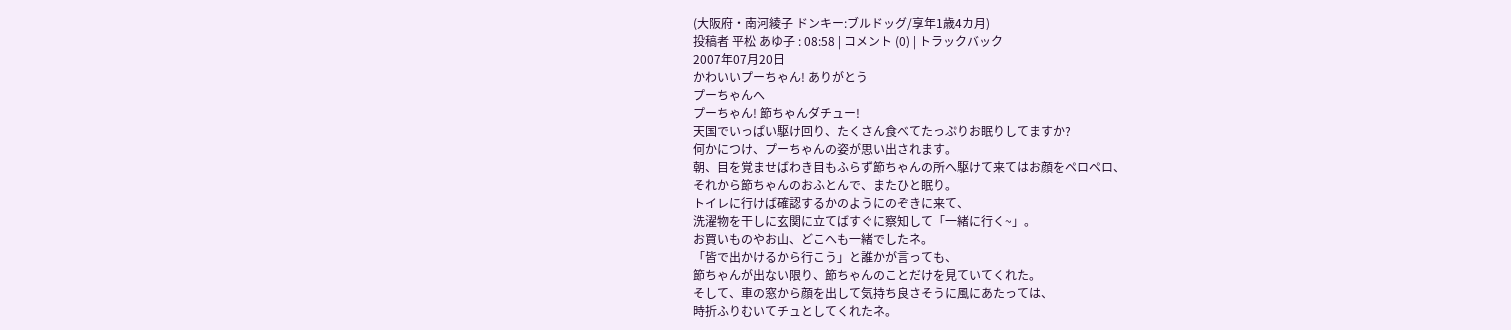(大阪府・南河綾子 ドンキー:ブルドッグ/享年1歳4カ月)
投稿者 平松 あゆ子 : 08:58 | コメント (0) | トラックバック
2007年07月20日
かわいいプーちゃん! ありがとう
プーちゃんへ
プーちゃん! 節ちゃんダチュー!
天国でいっぱい駆け回り、たくさん食べてたっぷりお眠りしてますか?
何かにつけ、プーちゃんの姿が思い出されます。
朝、目を覚ませばわき目もふらず節ちゃんの所へ駆けて来てはお顔をペロペロ、
それから節ちゃんのおふとんで、またひと眠り。
トイレに行けば確認するかのようにのぞきに来て、
洗濯物を干しに玄関に立てばすぐに察知して「一緒に行く~」。
お買いものやお山、どこへも一緒でしたネ。
「皆で出かけるから行こう」と誰かが言っても、
節ちゃんが出ない限り、節ちゃんのことだけを見ていてくれた。
そして、車の窓から顔を出して気持ち良さそうに風にあたっては、
時折ふりむいてチュとしてくれたネ。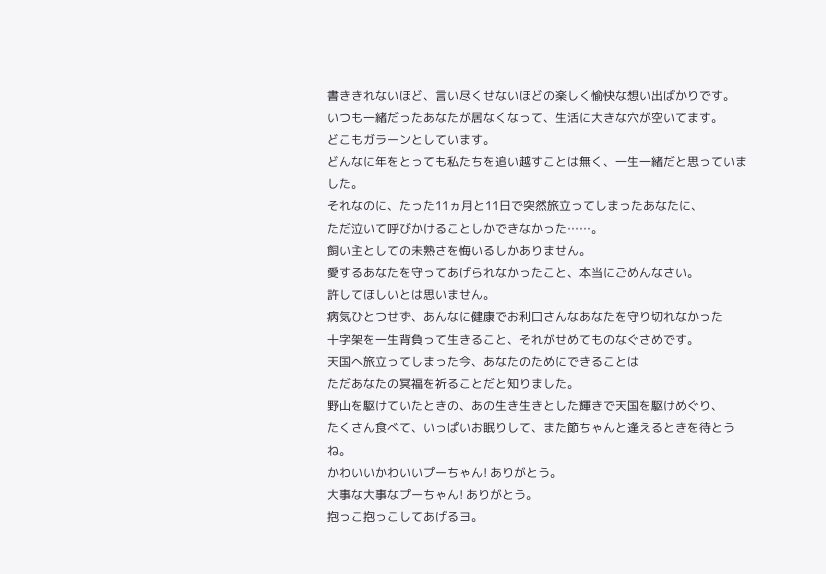書ききれないほど、言い尽くせないほどの楽しく愉快な想い出ばかりです。
いつも一緒だったあなたが居なくなって、生活に大きな穴が空いてます。
どこもガラーンとしています。
どんなに年をとっても私たちを追い越すことは無く、一生一緒だと思っていました。
それなのに、たった11ヵ月と11日で突然旅立ってしまったあなたに、
ただ泣いて呼びかけることしかできなかった……。
飼い主としての未熟さを悔いるしかありません。
愛するあなたを守ってあげられなかったこと、本当にごめんなさい。
許してほしいとは思いません。
病気ひとつせず、あんなに健康でお利口さんなあなたを守り切れなかった
十字架を一生背負って生きること、それがせめてものなぐさめです。
天国へ旅立ってしまった今、あなたのためにできることは
ただあなたの冥福を祈ることだと知りました。
野山を駆けていたときの、あの生き生きとした輝きで天国を駆けめぐり、
たくさん食べて、いっぱいお眠りして、また節ちゃんと逢えるときを待とうね。
かわいいかわいいプーちゃん! ありがとう。
大事な大事なプーちゃん! ありがとう。
抱っこ抱っこしてあげるヨ。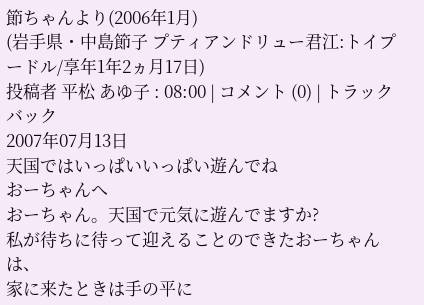節ちゃんより(2006年1月)
(岩手県・中島節子 プティアンドリュー君江:トイプードル/享年1年2ヵ月17日)
投稿者 平松 あゆ子 : 08:00 | コメント (0) | トラックバック
2007年07月13日
天国ではいっぱいいっぱい遊んでね
おーちゃんへ
おーちゃん。天国で元気に遊んでますか?
私が待ちに待って迎えることのできたおーちゃんは、
家に来たときは手の平に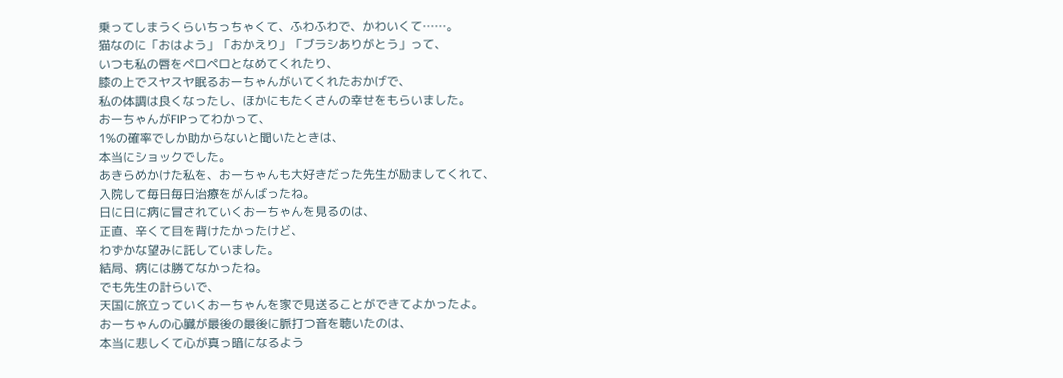乗ってしまうくらいちっちゃくて、ふわふわで、かわいくて……。
猫なのに「おはよう」「おかえり」「ブラシありがとう」って、
いつも私の唇をペロペロとなめてくれたり、
膝の上でスヤスヤ眠るおーちゃんがいてくれたおかげで、
私の体調は良くなったし、ほかにもたくさんの幸せをもらいました。
おーちゃんがFIPってわかって、
1%の確率でしか助からないと聞いたときは、
本当にショックでした。
あきらめかけた私を、おーちゃんも大好きだった先生が励ましてくれて、
入院して毎日毎日治療をがんばったね。
日に日に病に冒されていくおーちゃんを見るのは、
正直、辛くて目を背けたかったけど、
わずかな望みに託していました。
結局、病には勝てなかったね。
でも先生の計らいで、
天国に旅立っていくおーちゃんを家で見送ることができてよかったよ。
おーちゃんの心臓が最後の最後に脈打つ音を聴いたのは、
本当に悲しくて心が真っ暗になるよう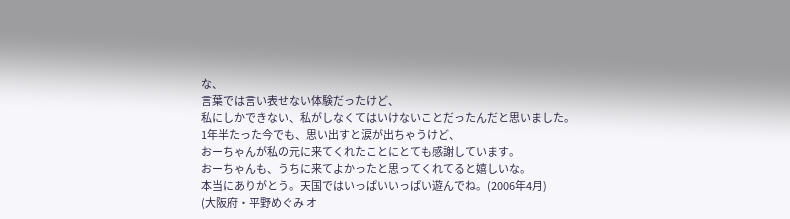な、
言葉では言い表せない体験だったけど、
私にしかできない、私がしなくてはいけないことだったんだと思いました。
1年半たった今でも、思い出すと涙が出ちゃうけど、
おーちゃんが私の元に来てくれたことにとても感謝しています。
おーちゃんも、うちに来てよかったと思ってくれてると嬉しいな。
本当にありがとう。天国ではいっぱいいっぱい遊んでね。(2006年4月)
(大阪府・平野めぐみ オ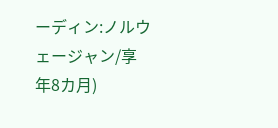ーディン:ノルウェージャン/享年8カ月)